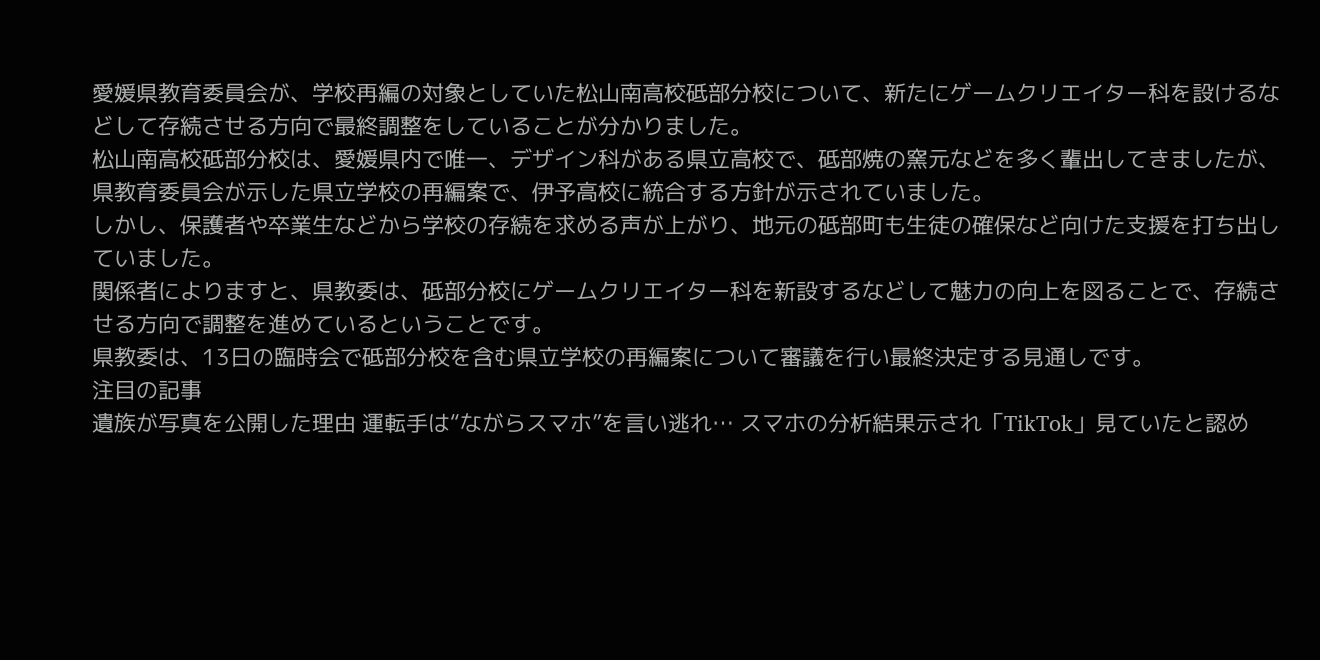愛媛県教育委員会が、学校再編の対象としていた松山南高校砥部分校について、新たにゲームクリエイター科を設けるなどして存続させる方向で最終調整をしていることが分かりました。
松山南高校砥部分校は、愛媛県内で唯一、デザイン科がある県立高校で、砥部焼の窯元などを多く輩出してきましたが、県教育委員会が示した県立学校の再編案で、伊予高校に統合する方針が示されていました。
しかし、保護者や卒業生などから学校の存続を求める声が上がり、地元の砥部町も生徒の確保など向けた支援を打ち出していました。
関係者によりますと、県教委は、砥部分校にゲームクリエイター科を新設するなどして魅力の向上を図ることで、存続させる方向で調整を進めているということです。
県教委は、13日の臨時会で砥部分校を含む県立学校の再編案について審議を行い最終決定する見通しです。
注目の記事
遺族が写真を公開した理由 運転手は“ながらスマホ”を言い逃れ… スマホの分析結果示され「TikTok」見ていたと認め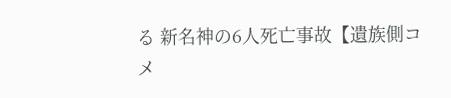る 新名神の6人死亡事故【遺族側コメ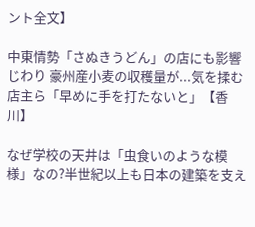ント全文】

中東情勢「さぬきうどん」の店にも影響じわり 豪州産小麦の収穫量が...気を揉む店主ら「早めに手を打たないと」【香川】

なぜ学校の天井は「虫食いのような模様」なの?半世紀以上も日本の建築を支え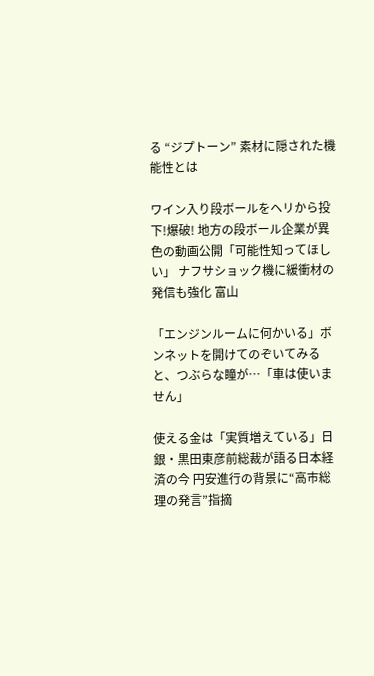る “ジプトーン” 素材に隠された機能性とは

ワイン入り段ボールをヘリから投下!爆破! 地方の段ボール企業が異色の動画公開「可能性知ってほしい」 ナフサショック機に緩衝材の発信も強化 富山

「エンジンルームに何かいる」ボンネットを開けてのぞいてみると、つぶらな瞳が…「車は使いません」

使える金は「実質増えている」日銀・黒田東彦前総裁が語る日本経済の今 円安進行の背景に“高市総理の発言”指摘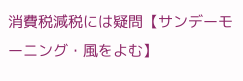消費税減税には疑問【サンデーモーニング・風をよむ】